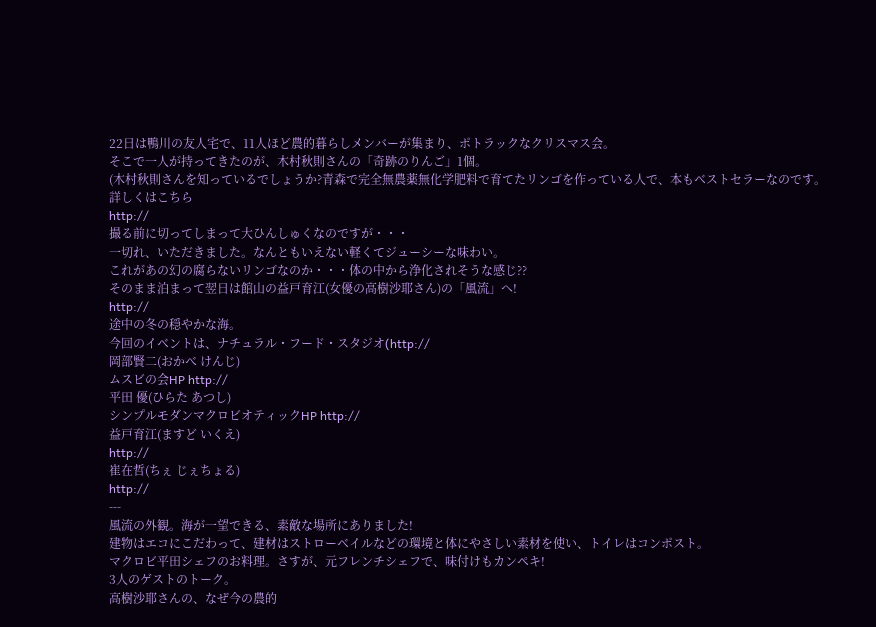22日は鴨川の友人宅で、11人ほど農的暮らしメンバーが集まり、ポトラックなクリスマス会。
そこで一人が持ってきたのが、木村秋則さんの「奇跡のりんご」1個。
(木村秋則さんを知っているでしょうか?青森で完全無農薬無化学肥料で育てたリンゴを作っている人で、本もベストセラーなのです。詳しくはこちら
http://
撮る前に切ってしまって大ひんしゅくなのですが・・・
一切れ、いただきました。なんともいえない軽くてジューシーな味わい。
これがあの幻の腐らないリンゴなのか・・・体の中から浄化されそうな感じ??
そのまま泊まって翌日は館山の益戸育江(女優の高樹沙耶さん)の「風流」へ!
http://
途中の冬の穏やかな海。
今回のイベントは、ナチュラル・フード・スタジオ(http://
岡部賢二(おかべ けんじ)
ムスビの会HP http://
平田 優(ひらた あつし)
シンプルモダンマクロビオティックHP http://
益戸育江(ますど いくえ)
http://
崔在哲(ちぇ じぇちょる)
http://
---
風流の外観。海が一望できる、素敵な場所にありました!
建物はエコにこだわって、建材はストローベイルなどの環境と体にやさしい素材を使い、トイレはコンポスト。
マクロビ平田シェフのお料理。さすが、元フレンチシェフで、味付けもカンペキ!
3人のゲストのトーク。
高樹沙耶さんの、なぜ今の農的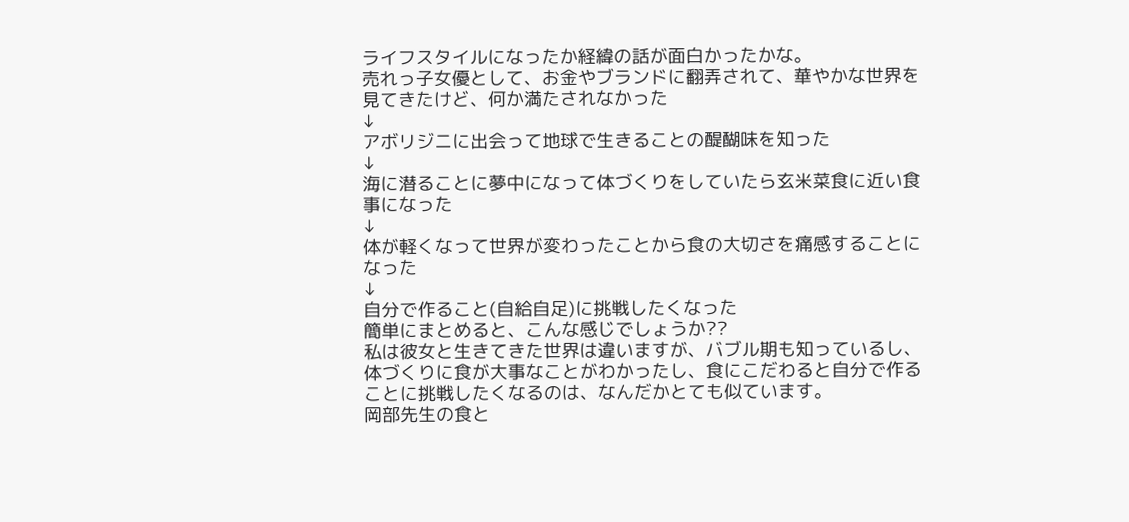ライフスタイルになったか経緯の話が面白かったかな。
売れっ子女優として、お金やブランドに翻弄されて、華やかな世界を見てきたけど、何か満たされなかった
↓
アボリジニに出会って地球で生きることの醍醐味を知った
↓
海に潜ることに夢中になって体づくりをしていたら玄米菜食に近い食事になった
↓
体が軽くなって世界が変わったことから食の大切さを痛感することになった
↓
自分で作ること(自給自足)に挑戦したくなった
簡単にまとめると、こんな感じでしょうか??
私は彼女と生きてきた世界は違いますが、バブル期も知っているし、体づくりに食が大事なことがわかったし、食にこだわると自分で作ることに挑戦したくなるのは、なんだかとても似ています。
岡部先生の食と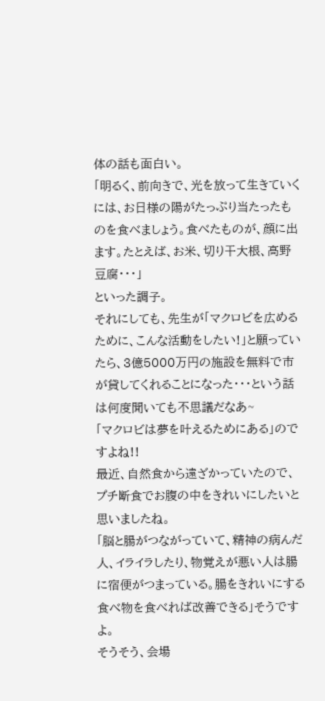体の話も面白い。
「明るく、前向きで、光を放って生きていくには、お日様の陽がたっぷり当たったものを食べましょう。食べたものが、顔に出ます。たとえば、お米、切り干大根、高野豆腐・・・」
といった調子。
それにしても、先生が「マクロビを広めるために、こんな活動をしたい!」と願っていたら、3億5000万円の施設を無料で市が貸してくれることになった・・・という話は何度聞いても不思議だなあ~
「マクロビは夢を叶えるためにある」のですよね!!
最近、自然食から遠ざかっていたので、プチ断食でお腹の中をきれいにしたいと思いましたね。
「脳と腸がつながっていて、精神の病んだ人、イライラしたり、物覚えが悪い人は腸に宿便がつまっている。腸をきれいにする食べ物を食べれば改善できる」そうですよ。
そうそう、会場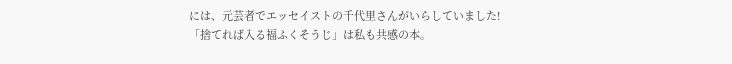には、元芸者でエッセイストの千代里さんがいらしていました!
「捨てれば入る福ふくそうじ」は私も共感の本。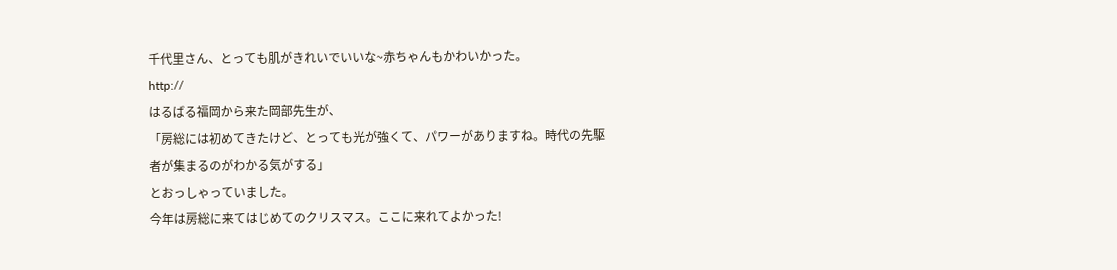千代里さん、とっても肌がきれいでいいな~赤ちゃんもかわいかった。
http://
はるばる福岡から来た岡部先生が、
「房総には初めてきたけど、とっても光が強くて、パワーがありますね。時代の先駆者が集まるのがわかる気がする」
とおっしゃっていました。
今年は房総に来てはじめてのクリスマス。ここに来れてよかった!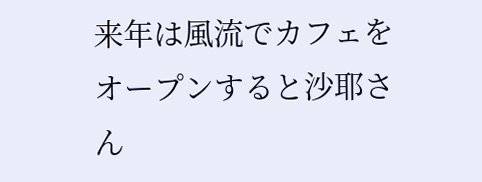来年は風流でカフェをオープンすると沙耶さん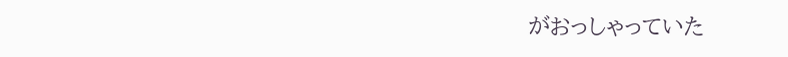がおっしゃっていた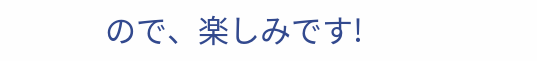ので、楽しみです!